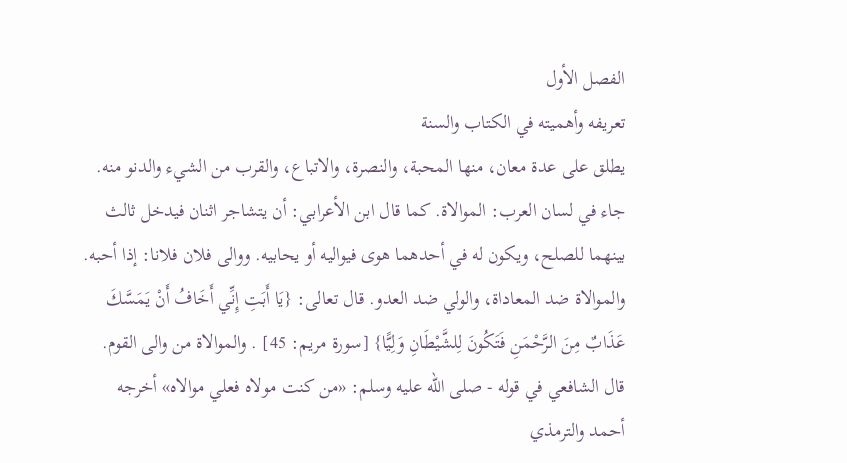الفصل الأول
تعريفه وأهميته في الكتاب والسنة
يطلق على عدة معان، منها المحبة، والنصرة، والاتباع، والقرب من الشيء والدنو منه.
جاء في لسان العرب: الموالاة. كما قال ابن الأعرابي: أن يتشاجر اثنان فيدخل ثالث بينهما للصلح، ويكون له في أحدهما هوى فيواليه أو يحابيه. ووالى فلان فلانا: إذا أحبه.
والموالاة ضد المعاداة، والولي ضد العدو. قال تعالى: {يَا أَبَتِ إِنِّي أَخَافُ أَنْ يَمَسَّكَ عَذَابٌ مِنَ الرَّحْمَنِ فَتَكُونَ لِلشَّيْطَانِ وَلِيًّا} [سورة مريم: 45] . والموالاة من والى القوم. قال الشافعي في قوله - صلى الله عليه وسلم: «من كنت مولاه فعلي موالاه» أخرجه أحمد والترمذي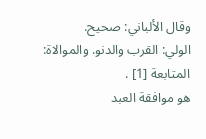وقال الألباني: صحيح.
الولي: القرب والدنو. والموالاة: المتابعة [1] .
هو موافقة العبد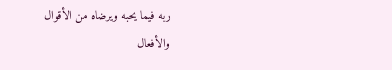ربه فيما يحبه ويرضاه من الأقوال والأفعال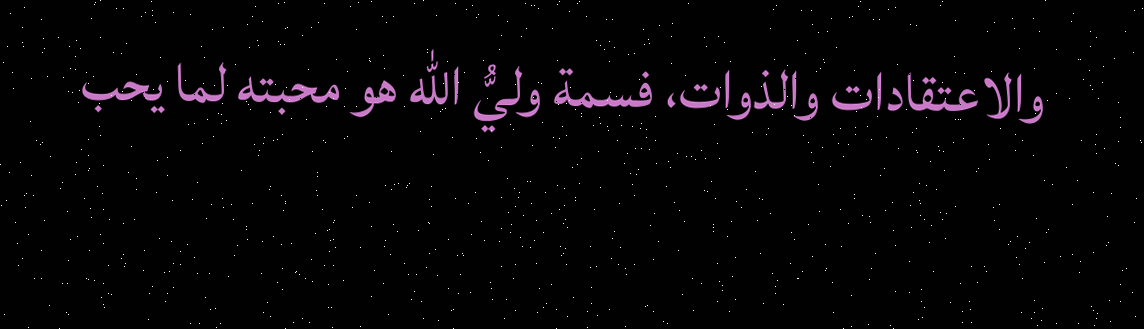والاعتقادات والذوات، فسمة وليُّ الله هو محبته لما يحب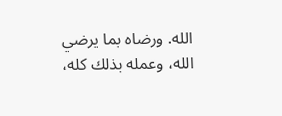الله. ورضاه بما يرضي الله، وعمله بذلك كله،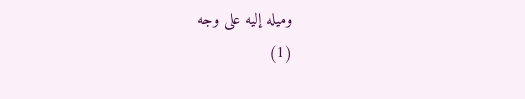وميله إليه على وجه
(1)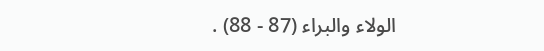الولاء والبراء (87 - 88) .